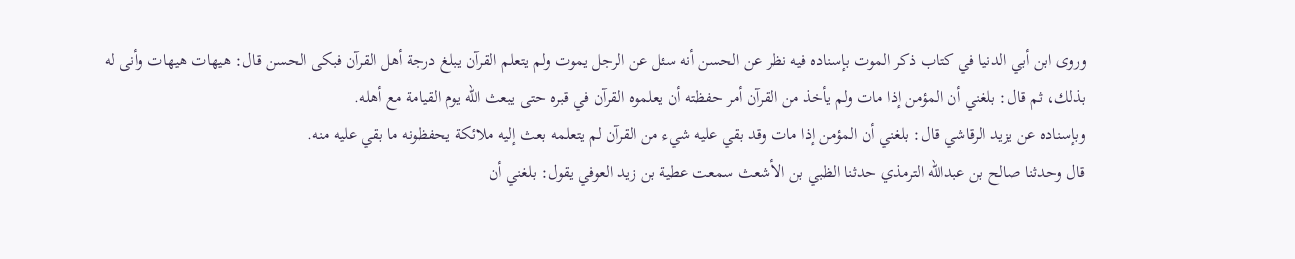وروى ابن أبي الدنيا في كتاب ذكر الموت بإسناده فيه نظر عن الحسن أنه سئل عن الرجل يموت ولم يتعلم القرآن يبلغ درجة أهل القرآن فبكى الحسن قال: هيهات هيهات وأنى له بذلك، ثم قال: بلغني أن المؤمن إذا مات ولم يأخذ من القرآن أمر حفظته أن يعلموه القرآن في قبره حتى يبعث الله يوم القيامة مع أهله.
وبإسناده عن يزيد الرقاشي قال: بلغني أن المؤمن إذا مات وقد بقي عليه شيء من القرآن لم يتعلمه بعث إليه ملائكة يحفظونه ما بقي عليه منه.
قال وحدثنا صالح بن عبدالله الترمذي حدثنا الظبي بن الأشعث سمعت عطية بن زيد العوفي يقول: بلغني أن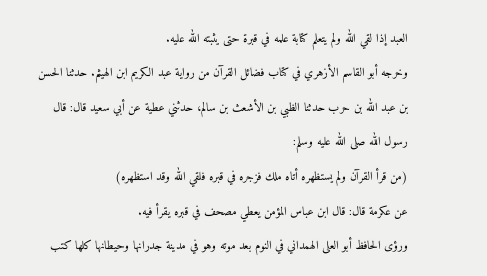العبد إذا لقي الله ولم يتعلم كتابة علمه في قبرة حتى يثبته الله عليه.
وخرجه أبو القاسم الأزهري في كتاب فضائل القرآن من رواية عبد الكريم ابن الهيثم. حدثنا الحسن بن عبد الله بن حرب حدثنا الظبي بن الأشعث بن سالم، حدثني عطية عن أبي سعيد قال: قال رسول الله صلى الله عليه وسلم:
(من قرأ القرآن ولم يستظهره أتاه ملك فزجره في قبره فلقي الله وقد استظهره)
عن عكرمة قال: قال ابن عباس المؤمن يعطي مصحف في قبره يقرأ فيه.
ورؤى الحافظ أبو العلى الهمداني في النوم بعد موته وهو في مدينة جدرانها وحيطانها كلها كتب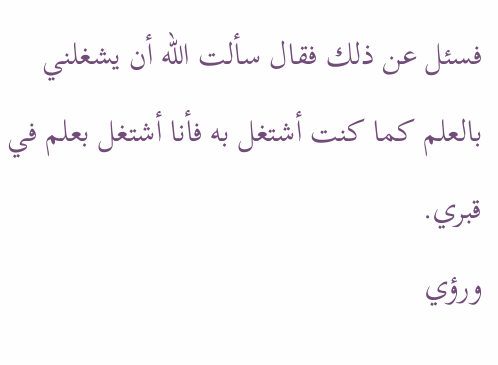فسئل عن ذلك فقال سألت الله أن يشغلني بالعلم كما كنت أشتغل به فأنا أشتغل بعلم في قبري.
ورؤي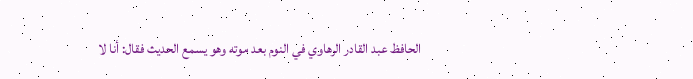الحافظ عبد القادر الرهاوي في النوم بعد موته وهو يسمع الحديث فقال: أنا لا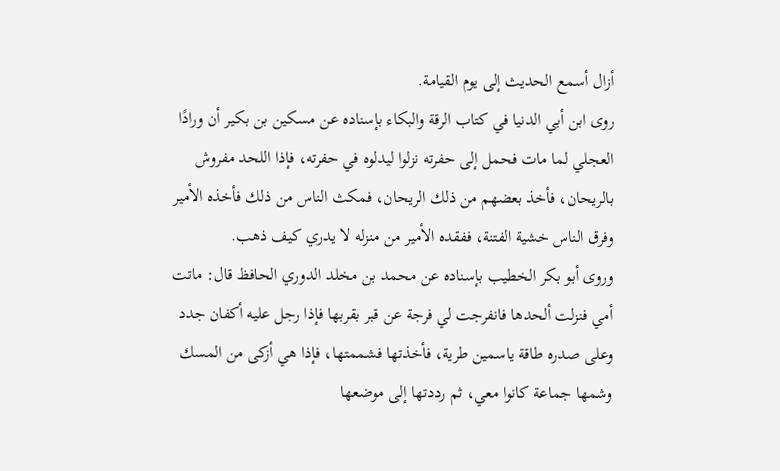أزال أسمع الحديث إلى يوم القيامة.
روى ابن أبي الدنيا في كتاب الرقة والبكاء بإسناده عن مسكين بن بكير أن ورادًا العجلي لما مات فحمل إلى حفرته نزلوا ليدلوه في حفرته، فإذا اللحد مفروش بالريحان، فأخذ بعضهم من ذلك الريحان، فمكث الناس من ذلك فأخذه الأمير وفرق الناس خشية الفتنة، ففقده الأمير من منزله لا يدري كيف ذهب.
وروى أبو بكر الخطيب بإسناده عن محمد بن مخلد الدوري الحافظ قال: ماتت أمي فنزلت ألحدها فانفرجت لي فرجة عن قبر بقربها فإذا رجل عليه أكفان جدد وعلى صدره طاقة ياسمين طرية، فأخذتها فشممتها، فإذا هي أزكى من المسك وشمها جماعة كانوا معي، ثم رددتها إلى موضعها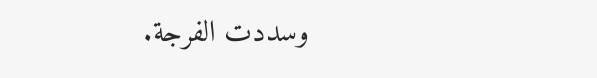وسددت الفرجة.